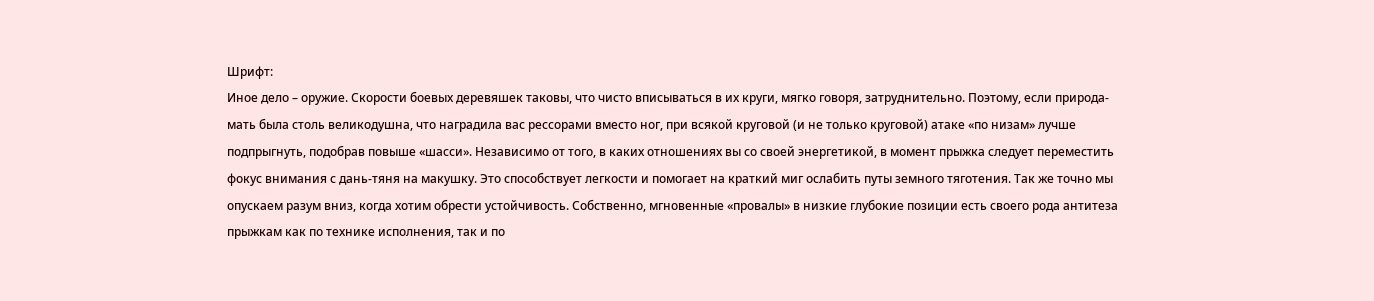Шрифт:
Иное дело – оружие. Скорости боевых деревяшек таковы, что чисто вписываться в их круги, мягко говоря, затруднительно. Поэтому, если природа-мать была столь великодушна, что наградила вас рессорами вместо ног, при всякой круговой (и не только круговой) атаке «по низам» лучше подпрыгнуть, подобрав повыше «шасси». Независимо от того, в каких отношениях вы со своей энергетикой, в момент прыжка следует переместить фокус внимания с дань-тяня на макушку. Это способствует легкости и помогает на краткий миг ослабить путы земного тяготения. Так же точно мы опускаем разум вниз, когда хотим обрести устойчивость. Собственно, мгновенные «провалы» в низкие глубокие позиции есть своего рода антитеза прыжкам как по технике исполнения, так и по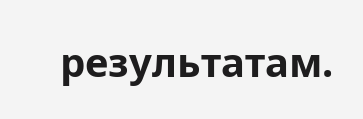результатам.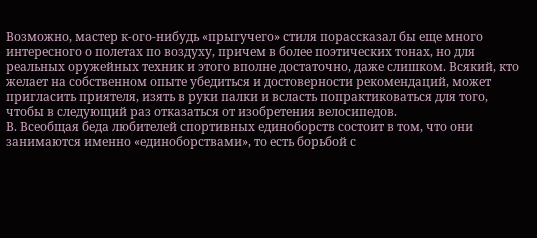Возможно, мастер к-ого-нибудь «прыгучего» стиля порассказал бы еще много интересного о полетах по воздуху, причем в более поэтических тонах, но для реальных оружейных техник и этого вполне достаточно, даже слишком. Всякий, кто желает на собственном опыте убедиться и достоверности рекомендаций, может пригласить приятеля, изять в руки палки и всласть попрактиковаться для того, чтобы в следующий раз отказаться от изобретения велосипедов.
В. Всеобщая беда любителей спортивных единоборств состоит в том, что они занимаются именно «единоборствами», то есть борьбой с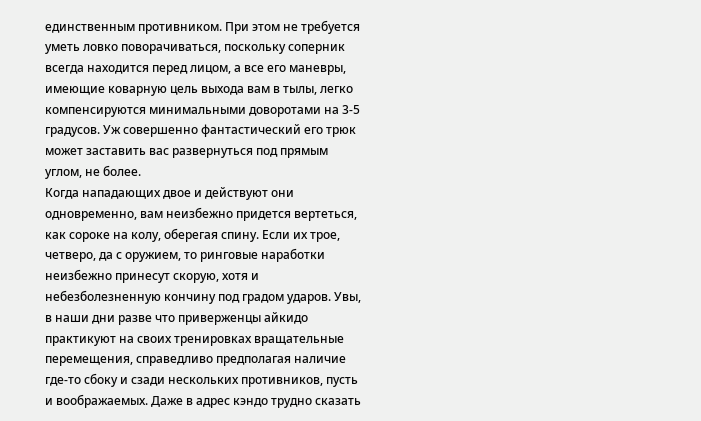единственным противником. При этом не требуется уметь ловко поворачиваться, поскольку соперник всегда находится перед лицом, а все его маневры, имеющие коварную цель выхода вам в тылы, легко компенсируются минимальными доворотами на 3-5 градусов. Уж совершенно фантастический его трюк может заставить вас развернуться под прямым углом, не более.
Когда нападающих двое и действуют они одновременно, вам неизбежно придется вертеться, как сороке на колу, оберегая спину. Если их трое, четверо, да с оружием, то ринговые наработки неизбежно принесут скорую, хотя и небезболезненную кончину под градом ударов. Увы, в наши дни разве что приверженцы айкидо практикуют на своих тренировках вращательные перемещения, справедливо предполагая наличие где-то сбоку и сзади нескольких противников, пусть и воображаемых. Даже в адрес кэндо трудно сказать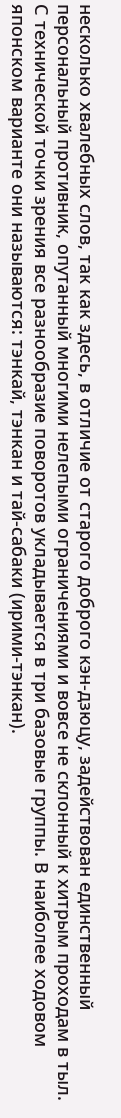несколько хвалебных слов, так как здесь, в отличие от старого доброго кэн-дзюцу, задействован единственный персональный противник, опутанный многими нелепыми ограничениями и вовсе не склонный к хитрым проходам в тыл.
С технической точки зрения все разнообразие поворотов укладывается в три базовые группы. В наиболее ходовом японском варианте они называются: тэнкай, тэнкан и тай-сабаки (ирими-тэнкан).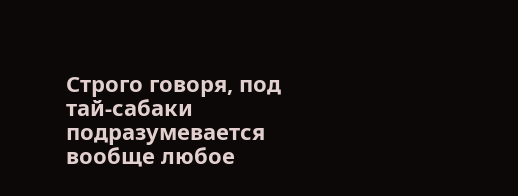Строго говоря, под тай-сабаки подразумевается вообще любое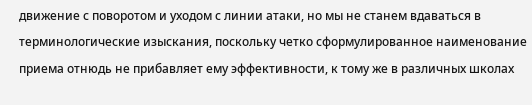движение с поворотом и уходом с линии атаки, но мы не станем вдаваться в терминологические изыскания, поскольку четко сформулированное наименование приема отнюдь не прибавляет ему эффективности, к тому же в различных школах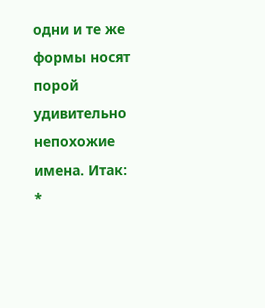одни и те же формы носят порой удивительно непохожие имена. Итак:
*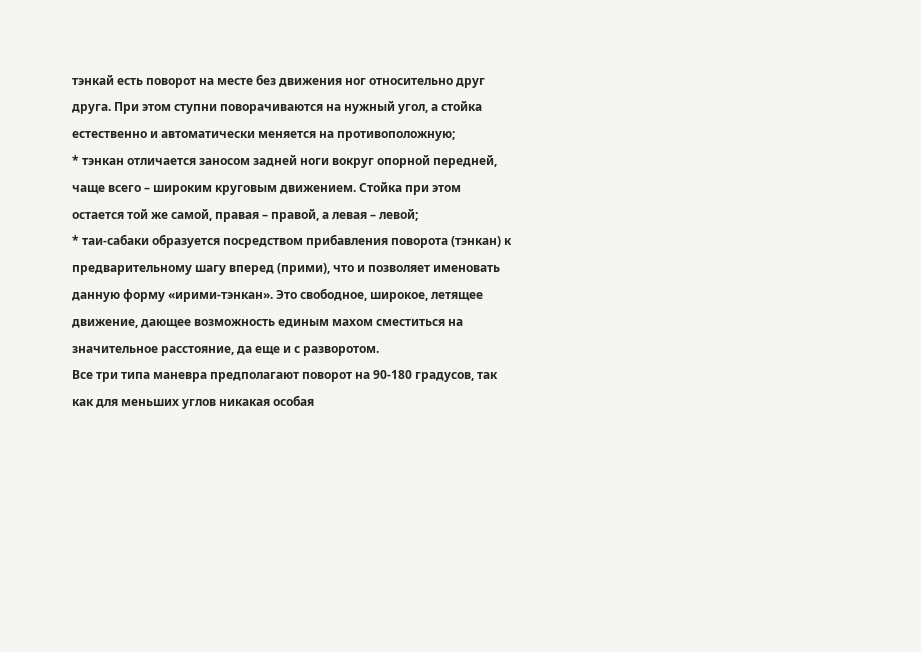тэнкай есть поворот на месте без движения ног относительно друг друга. При этом ступни поворачиваются на нужный угол, а стойка естественно и автоматически меняется на противоположную;
* тэнкан отличается заносом задней ноги вокруг опорной передней, чаще всего – широким круговым движением. Стойка при этом остается той же самой, правая – правой, а левая – левой;
* таи-сабаки образуется посредством прибавления поворота (тэнкан) к предварительному шагу вперед (прими), что и позволяет именовать данную форму «ирими-тэнкан». Это свободное, широкое, летящее движение, дающее возможность единым махом сместиться на значительное расстояние, да еще и с разворотом.
Все три типа маневра предполагают поворот на 90-180 градусов, так как для меньших углов никакая особая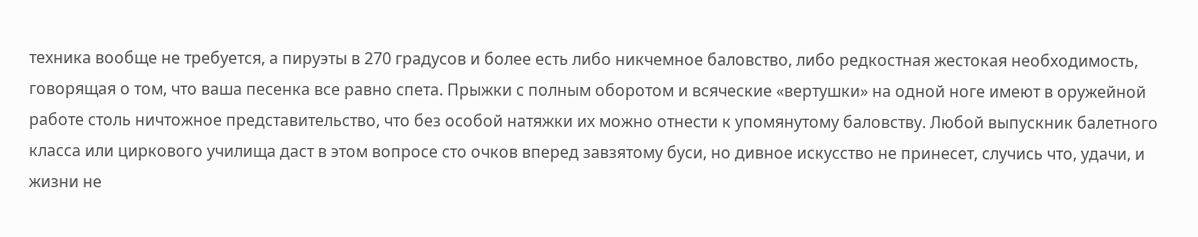техника вообще не требуется, а пируэты в 270 градусов и более есть либо никчемное баловство, либо редкостная жестокая необходимость, говорящая о том, что ваша песенка все равно спета. Прыжки с полным оборотом и всяческие «вертушки» на одной ноге имеют в оружейной работе столь ничтожное представительство, что без особой натяжки их можно отнести к упомянутому баловству. Любой выпускник балетного класса или циркового училища даст в этом вопросе сто очков вперед завзятому буси, но дивное искусство не принесет, случись что, удачи, и жизни не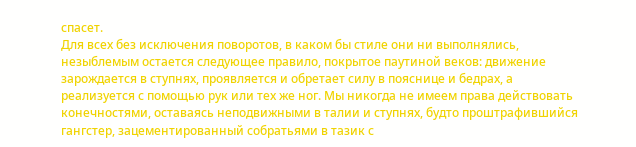спасет.
Для всех без исключения поворотов, в каком бы стиле они ни выполнялись, незыблемым остается следующее правило, покрытое паутиной веков: движение зарождается в ступнях, проявляется и обретает силу в пояснице и бедрах, а реализуется с помощью рук или тех же ног. Мы никогда не имеем права действовать конечностями, оставаясь неподвижными в талии и ступнях, будто проштрафившийся гангстер, зацементированный собратьями в тазик с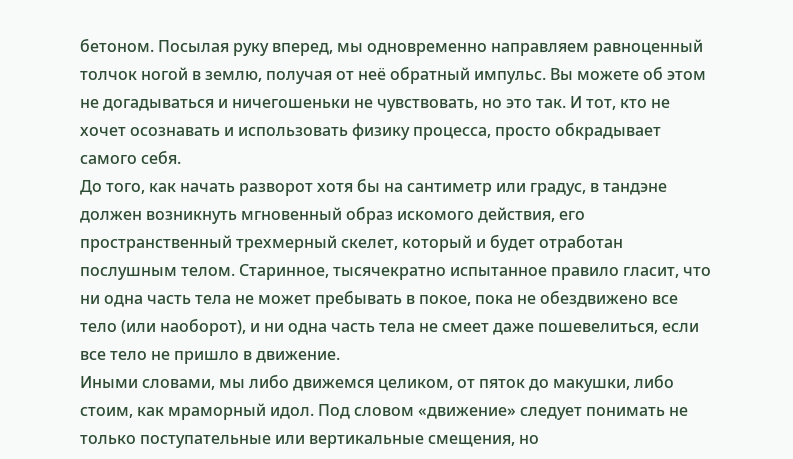бетоном. Посылая руку вперед, мы одновременно направляем равноценный толчок ногой в землю, получая от неё обратный импульс. Вы можете об этом не догадываться и ничегошеньки не чувствовать, но это так. И тот, кто не хочет осознавать и использовать физику процесса, просто обкрадывает самого себя.
До того, как начать разворот хотя бы на сантиметр или градус, в тандэне должен возникнуть мгновенный образ искомого действия, его пространственный трехмерный скелет, который и будет отработан послушным телом. Старинное, тысячекратно испытанное правило гласит, что ни одна часть тела не может пребывать в покое, пока не обездвижено все тело (или наоборот), и ни одна часть тела не смеет даже пошевелиться, если все тело не пришло в движение.
Иными словами, мы либо движемся целиком, от пяток до макушки, либо стоим, как мраморный идол. Под словом «движение» следует понимать не только поступательные или вертикальные смещения, но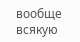вообще всякую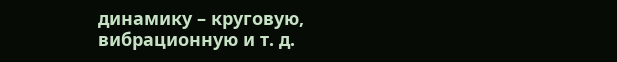динамику – круговую, вибрационную и т. д.